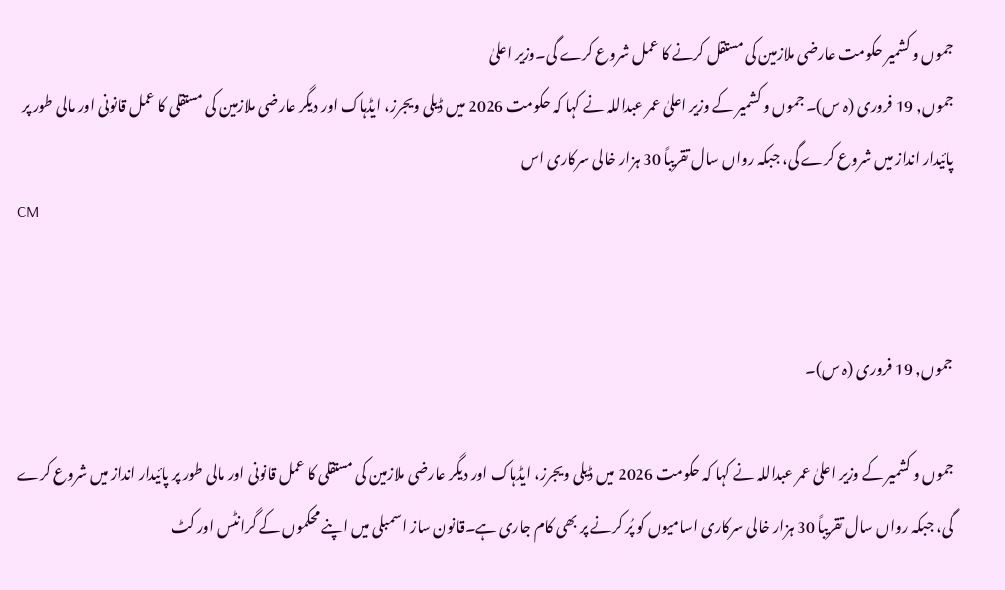جموں و کشمیر حکومت عارضی ملازمین کی مستقل کرنے کا عمل شروع کرے گی۔وزیر اعلیٰ
جموں, 19 فروری (ہ س)۔ جموں و کشمیر کے وزیر اعلیٰ عمر عبداللہ نے کہا کہ حکومت 2026 میں ڈیلی ویجرز، ایڈہاک اور دیگر عارضی ملازمین کی مستقلی کا عمل قانونی اور مالی طور پر پائیدار انداز میں شروع کرے گی، جبکہ رواں سال تقریباً 30 ہزار خالی سرکاری اس
CM


جموں, 19 فروری (ہ س)۔

جموں و کشمیر کے وزیر اعلیٰ عمر عبداللہ نے کہا کہ حکومت 2026 میں ڈیلی ویجرز، ایڈہاک اور دیگر عارضی ملازمین کی مستقلی کا عمل قانونی اور مالی طور پر پائیدار انداز میں شروع کرے گی، جبکہ رواں سال تقریباً 30 ہزار خالی سرکاری اسامیوں کو پُر کرنے پر بھی کام جاری ہے۔قانون ساز اسمبلی میں اپنے محکموں کے گرانٹس اور کٹ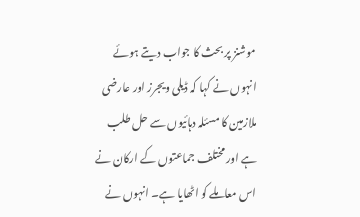موشنز پر بحث کا جواب دیتے ہوئے انہوں نے کہا کہ ڈیلی ویجرز اور عارضی ملازمین کا مسئلہ دہائیوں سے حل طلب ہے اور مختلف جماعتوں کے ارکان نے اس معاملے کو اٹھایا ہے۔ انہوں نے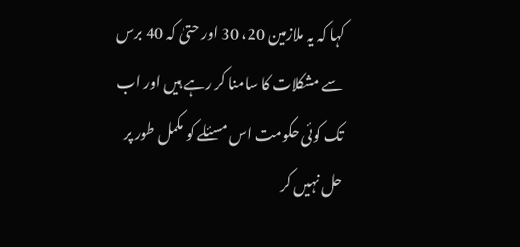کہا کہ یہ ملازمین 20، 30 اور حتیٰ کہ 40 برس سے مشکلات کا سامنا کر رہے ہیں اور اب تک کوئی حکومت اس مسئلے کو مکمل طور پر حل نہیں کر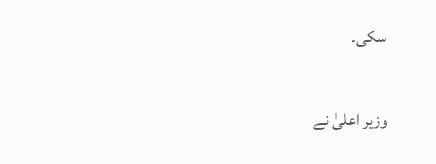سکی۔

وزیر اعلیٰ نے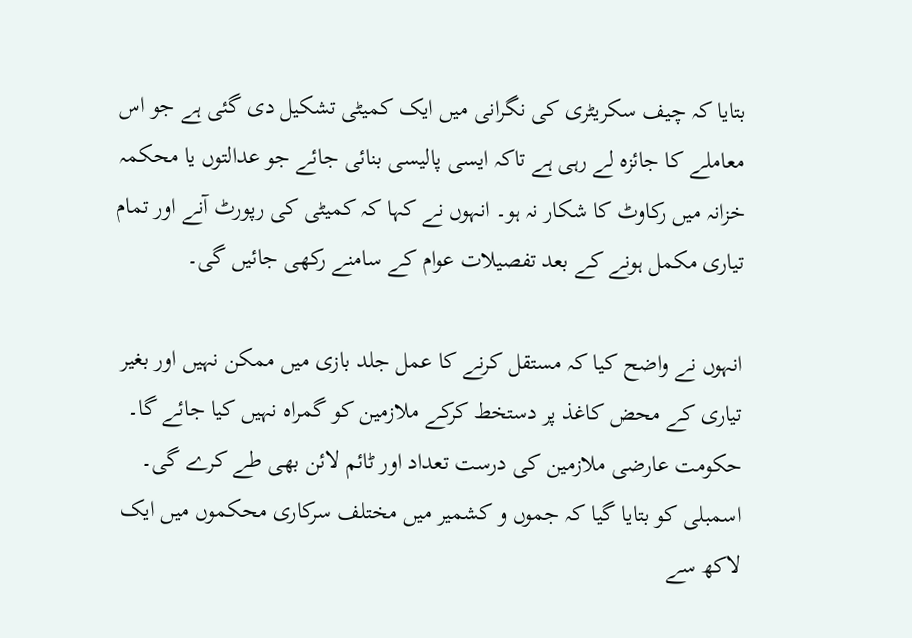بتایا کہ چیف سکریٹری کی نگرانی میں ایک کمیٹی تشکیل دی گئی ہے جو اس معاملے کا جائزہ لے رہی ہے تاکہ ایسی پالیسی بنائی جائے جو عدالتوں یا محکمہ خزانہ میں رکاوٹ کا شکار نہ ہو۔ انہوں نے کہا کہ کمیٹی کی رپورٹ آنے اور تمام تیاری مکمل ہونے کے بعد تفصیلات عوام کے سامنے رکھی جائیں گی۔

انہوں نے واضح کیا کہ مستقل کرنے کا عمل جلد بازی میں ممکن نہیں اور بغیر تیاری کے محض کاغذ پر دستخط کرکے ملازمین کو گمراہ نہیں کیا جائے گا۔ حکومت عارضی ملازمین کی درست تعداد اور ٹائم لائن بھی طے کرے گی۔ اسمبلی کو بتایا گیا کہ جموں و کشمیر میں مختلف سرکاری محکموں میں ایک لاکھ سے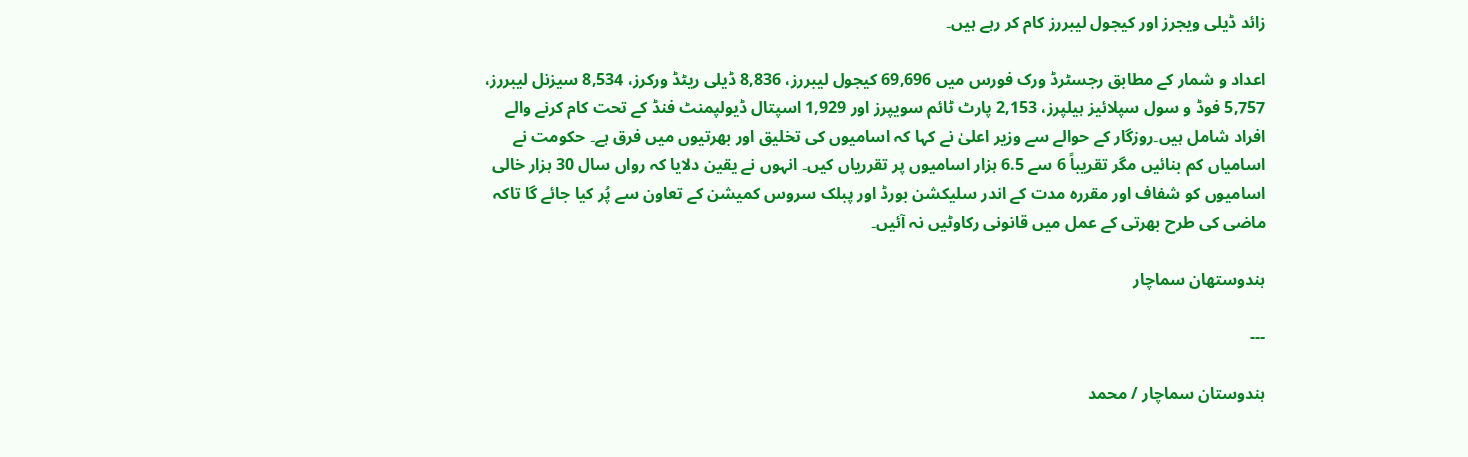زائد ڈیلی ویجرز اور کیجول لیبررز کام کر رہے ہیں۔

اعداد و شمار کے مطابق رجسٹرڈ ورک فورس میں 69,696 کیجول لیبررز، 8,836 ڈیلی ریٹڈ ورکرز، 8,534 سیزنل لیبررز، 5,757 فوڈ و سول سپلائیز ہیلپرز، 2,153 پارٹ ٹائم سویپرز اور 1,929 اسپتال ڈیولپمنٹ فنڈ کے تحت کام کرنے والے افراد شامل ہیں۔روزگار کے حوالے سے وزیر اعلیٰ نے کہا کہ اسامیوں کی تخلیق اور بھرتیوں میں فرق ہے۔ حکومت نے اسامیاں کم بنائیں مگر تقریباً 6 سے 6.5 ہزار اسامیوں پر تقرریاں کیں۔ انہوں نے یقین دلایا کہ رواں سال 30 ہزار خالی اسامیوں کو شفاف اور مقررہ مدت کے اندر سلیکشن بورڈ اور پبلک سروس کمیشن کے تعاون سے پُر کیا جائے گا تاکہ ماضی کی طرح بھرتی کے عمل میں قانونی رکاوٹیں نہ آئیں۔

ہندوستھان سماچار

---

ہندوستان سماچار / محمد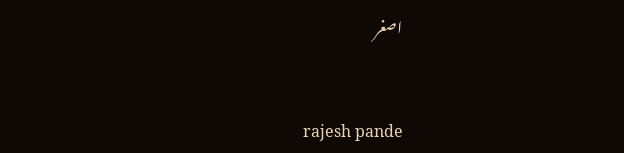اصغر


 rajesh pande